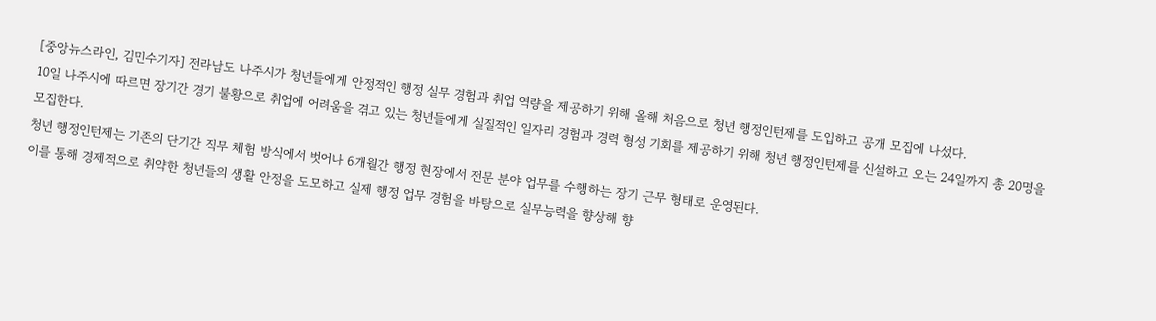[중앙뉴스라인, 김민수기자] 전라남도 나주시가 청년들에게 안정적인 행정 실무 경험과 취업 역량을 제공하기 위해 올해 처음으로 청년 행정인턴제를 도입하고 공개 모집에 나섰다.
10일 나주시에 따르면 장기간 경기 불황으로 취업에 어려움을 겪고 있는 청년들에게 실질적인 일자리 경험과 경력 형성 기회를 제공하기 위해 청년 행정인턴제를 신설하고 오는 24일까지 총 20명을 모집한다.
청년 행정인턴제는 기존의 단기간 직무 체험 방식에서 벗어나 6개월간 행정 현장에서 전문 분야 업무를 수행하는 장기 근무 형태로 운영된다.
이를 통해 경제적으로 취약한 청년들의 생활 안정을 도모하고 실제 행정 업무 경험을 바탕으로 실무능력을 향상해 향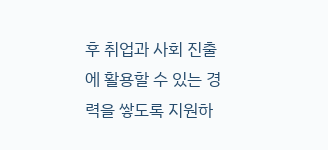후 취업과 사회 진출에 활용할 수 있는 경력을 쌓도록 지원하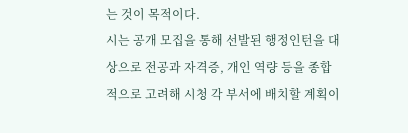는 것이 목적이다.
시는 공개 모집을 통해 선발된 행정인턴을 대상으로 전공과 자격증, 개인 역량 등을 종합적으로 고려해 시청 각 부서에 배치할 계획이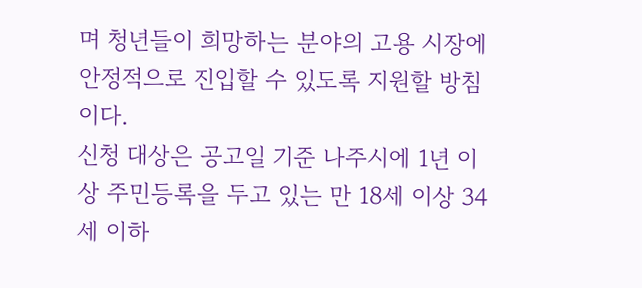며 청년들이 희망하는 분야의 고용 시장에 안정적으로 진입할 수 있도록 지원할 방침이다.
신청 대상은 공고일 기준 나주시에 1년 이상 주민등록을 두고 있는 만 18세 이상 34세 이하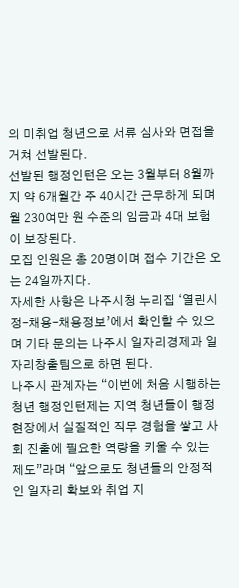의 미취업 청년으로 서류 심사와 면접을 거쳐 선발된다.
선발된 행정인턴은 오는 3월부터 8월까지 약 6개월간 주 40시간 근무하게 되며 월 230여만 원 수준의 임금과 4대 보험이 보장된다.
모집 인원은 총 20명이며 접수 기간은 오는 24일까지다.
자세한 사항은 나주시청 누리집 ‘열린시정–채용–채용정보’에서 확인할 수 있으며 기타 문의는 나주시 일자리경제과 일자리창출팀으로 하면 된다.
나주시 관계자는 “이번에 처음 시행하는 청년 행정인턴제는 지역 청년들이 행정 현장에서 실질적인 직무 경험을 쌓고 사회 진출에 필요한 역량을 키울 수 있는 제도”라며 “앞으로도 청년들의 안정적인 일자리 확보와 취업 지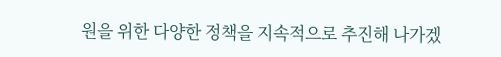원을 위한 다양한 정책을 지속적으로 추진해 나가겠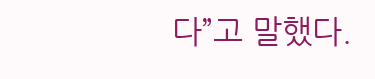다”고 말했다.